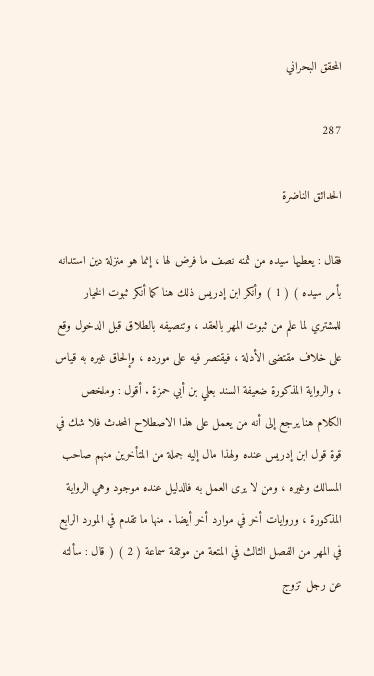المحقق البحراني

287

الحدائق الناضرة

فقال : يعطيها سيده من ثمنه نصف ما فرض لها ، إنما هو منزلة دين استدانه بأمر سيده ) ( 1 ) وأنكر ابن إدريس ذلك هنا كما أنكر ثبوت الخيار للمشتري لما علم من ثبوت المهر بالعقد ، وتنصيفه بالطلاق قبل الدخول وقع على خلاف مقتضى الأدلة ، فيقتصر فيه على مورده ، وإلحاق غيره به قياس ، والرواية المذكورة ضعيفة السند بعلي بن أبي حمزة . أقول : وملخص الكلام هنا يرجع إلى أنه من يعمل على هذا الاصطلاح المحدث فلا شك في قوة قول ابن إدريس عنده ولهذا مال إليه جملة من المتأخرين منهم صاحب المسالك وغيره ، ومن لا يرى العمل به فالدليل عنده موجود وهي الرواية المذكورة ، وروايات أخر في موارد أخر أيضا . منها ما تقدم في المورد الرابع في المهر من الفصل الثالث في المتعة من موثقة سماعة ( 2 ) ( قال : سألته عن رجل تزوج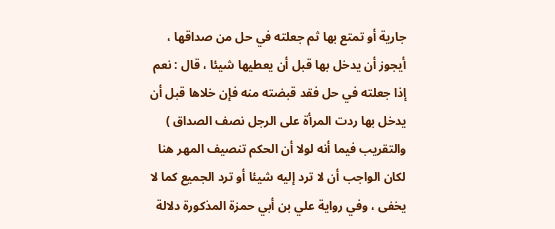جارية أو تمتع بها ثم جعلته في حل من صداقها ، أيجوز أن يدخل بها قبل أن يعطيها شيئا ، قال : نعم إذا جعلته في حل فقد قبضته منه فإن خلاها قبل أن يدخل بها ردت المرأة على الرجل نصف الصداق ) والتقريب فيما أنه لولا أن الحكم تنصيف المهر هنا لكان الواجب أن لا ترد إليه شيئا أو ترد الجميع كما لا يخفى ، وفي رواية علي بن أبي حمزة المذكورة دلالة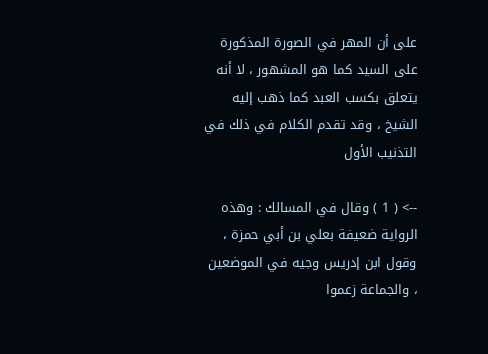على أن المهر في الصورة المذكورة على السيد كما هو المشهور ، لا أنه يتعلق بكسب العبد كما ذهب إليه الشيخ ، وقد تقدم الكلام في ذلك في التذنيب الأول

--> ( 1 ) وقال في المسالك : وهذه الرواية ضعيفة بعلي بن أبي حمزة ، وقول ابن إدريس وجيه في الموضعين ، والجماعة زعموا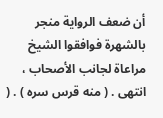أن ضعف الرواية منجر بالشهرة فوافقوا الشيخ مراعاة لجانب الأصحاب ، انتهى . ( منه قرس سره ) . (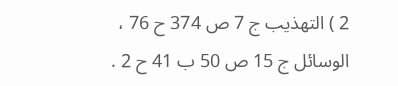2 ) التهذيب ج 7 ص 374 ح 76 ، الوسائل ج 15 ص 50 ب 41 ح 2 .